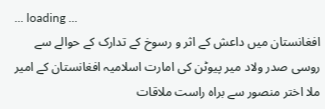... loading ...
افغانستان میں داعش کے اثر و رسوخ کے تدارک کے حوالے سے روسی صدر ولاد میر پیوٹن کی امارت اسلامیہ افغانستان کے امیر ملا اختر منصور سے براہ راست ملاقات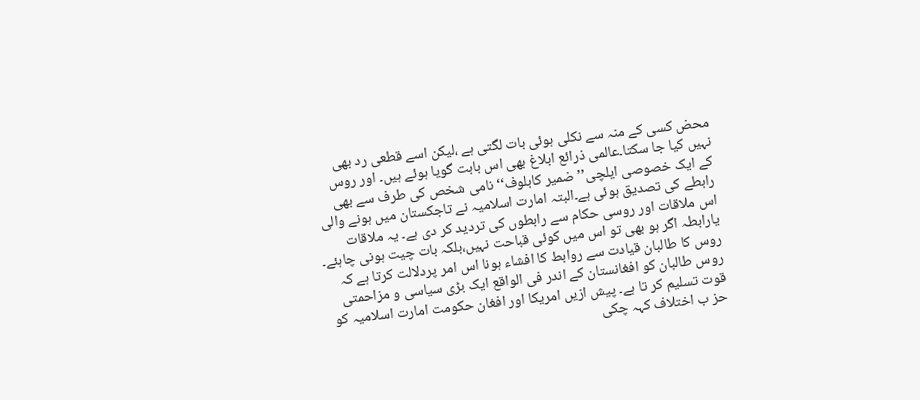محض کسی کے منہ سے نکلی ہوئی بات لگتی ہے ،لیکن اسے قطعی رد بھی نہیں کیا جا سکتا۔عالمی ذرائع ابلاغ بھی اس بابت گویا ہوئے ہیں۔ اور روس کے ایک خصوصی ایلچی’’ ضمیر کابلوف‘‘نامی شخص کی طرف سے بھی رابطے کی تصدیق ہوئی ہے۔البتہ امارت اسلامیہ نے تاجکستان میں ہونے والی اس ملاقات اور روسی حکام سے رابطوں کی تردید کر دی ہے۔ یہ ملاقات یارابطہ اگر ہو بھی تو اس میں کوئی قباحت نہیں،بلکہ بات چیت ہونی چاہئے۔
روس کا طالبان قیادت سے روابط کا افشاء ہونا اس امر پردلالت کرتا ہے کہ روس طالبان کو افغانستان کے اندر فی الواقع ایک بڑی سیاسی و مزاحمتی قوت تسلیم کر تا ہے۔ پیش ازیں امریکا اور افغان حکومت امارت اسلامیہ کو حز ب اختلاف کہہ چکی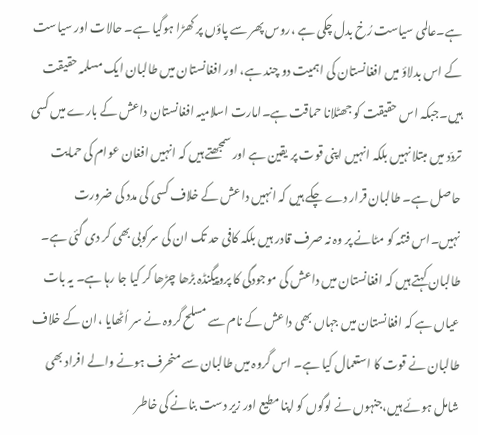ہے۔عالمی سیاست رُخ بدل چکی ہے ،روس پھر سے پاؤں پر کھڑا ہوگیا ہے۔ حالات اور سیاست کے اس بدلاؤ میں افغانستان کی اہمیت دو چند ہے، اور افغانستان میں طالبان ایک مسلمہ حقیقت ہیں۔جبکہ اس حقیقت کو جھٹلانا حماقت ہے۔امارت اسلامیہ افغانستان داعش کے بارے میں کسی تردّد میں مبتلا نہیں بلکہ انہیں اپنی قوت پر یقین ہے اور سمجھتے ہیں کہ انہیں افغان عوام کی حمایت حاصل ہے۔ طالبان قرار دے چکے ہیں کہ انہیں داعش کے خلاف کسی کی مدد کی ضرورت نہیں۔اس فتنہ کو مٹانے پر وہ نہ صرف قادر ہیں بلکہ کافی حد تک ان کی سرکوبی بھی کر دی گئی ہے۔ طالبان کہتے ہیں کہ افغانستان میں داعش کی موجودگی کا پروپیگنڈہ بڑھا چڑھا کر کیا جا رہا ہے۔ یہ بات عیاں ہے کہ افغانستان میں جہاں بھی داعش کے نام سے مسلح گروہ نے سر اُٹھایا ،ان کے خلاف طالبان نے قوت کا استعمال کیا ہے۔ اس گروہ میں طالبان سے منحرف ہونے والے افراد بھی شامل ہوئے ہیں،جنہوں نے لوگوں کو اپنا مطیع اور زیر دست بنانے کی خاطر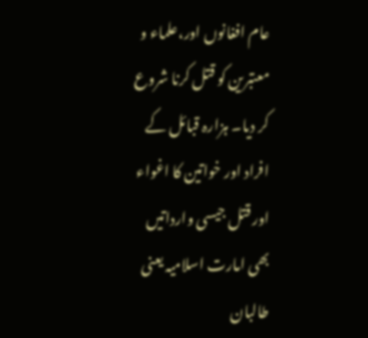عام افغانوں اور،علماء و معتبرین کو قتل کرنا شروع کر دیا۔ ہزارہ قبائل کے افراد اور خواتین کا اغواء اور قتل جیسی وارداتیں بھی امارت اسلامیہ یعنی طالبان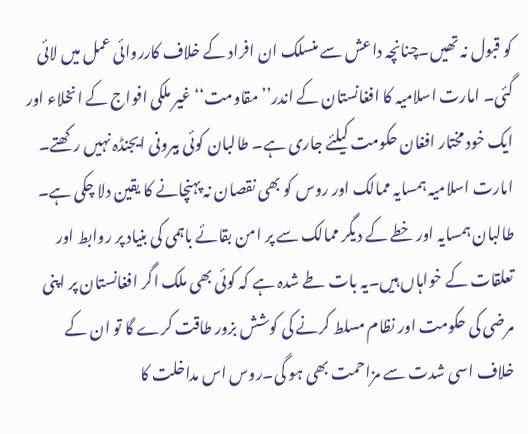کو قبول نہ تھیں۔چنانچہ داعش سے منسلک ان افراد کے خلاف کارروائی عمل میں لائی گئی۔ امارت اسلامیہ کا افغانستان کے اندر’’ مقاومت‘‘ غیر ملکی افواج کے انخلاء اور ایک خود مختار افغان حکومت کیلئے جاری ہے۔ طالبان کوئی بیرونی ایجنڈہ نہیں رکھتے۔ امارت اسلامیہ ہمسایہ ممالک اور روس کو بھی نقصان نہ پہنچانے کا یقین دلا چکی ہے۔ طالبان ہمسایہ اور خطے کے دیگر ممالک سے پر امن بقائے باہمی کی بنیاد پر روابط اور تعلقات کے خواہاں ہیں۔یہ بات طے شدہ ہے کہ کوئی بھی ملک اگر افغانستان پر اپنی مرضی کی حکومت اور نظام مسلط کرنے کی کوشش بزور طاقت کرے گا تو ان کے خلاف اسی شدت سے مزاحمت بھی ہو گی۔روس اس مداخلت کا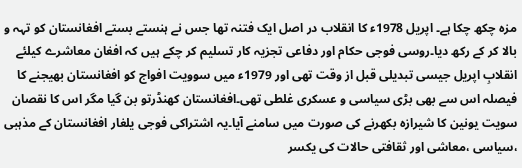مزہ چکھ چکا ہے۔ اپریل 1978ء کا انقلاب در اصل ایک فتنہ تھا جس نے ہنستے بستے افغانستان کو تہہ و بالا کر کے رکھ دیا۔روسی فوجی حکام اور دفاعی تجزیہ کار تسلیم کر چکے ہیں کہ افغان معاشرے کیلئے انقلابِ اپریل جیسی تبدیلی قبل از وقت تھی اور 1979ء میں سوویت افواج کو افغانستان بھیجنے کا فیصلہ اس سے بھی بڑی سیاسی و عسکری غلطی تھی۔افغانستان کھنڈرتو بن گیا مگر اس کا نقصان سویت یونین کا شیرازہ بکھرنے کی صورت میں سامنے آیا۔یہ اشتراکی فوجی یلغار افغانستان کے مذہبی ،سیاسی ،معاشی اور ثقافتی حالات کی یکسر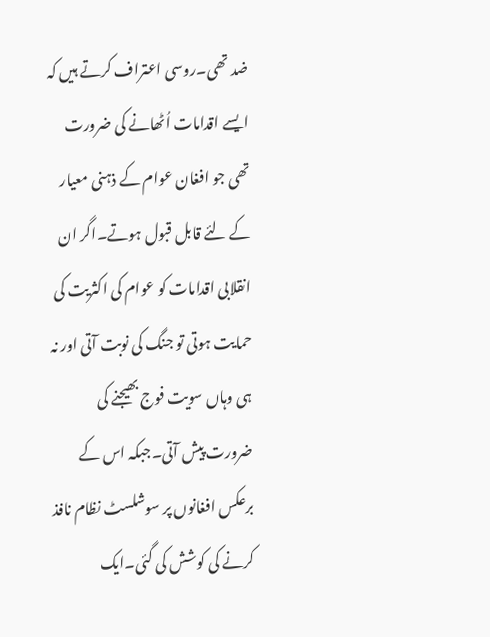ضد تھی۔روسی اعتراف کرتے ہیں کہ ایسے اقدامات اُٹھانے کی ضرورت تھی جو افغان عوام کے ذہنی معیار کے لئے قابل قبول ہوتے۔اگر ان انقلابی اقدامات کو عوام کی اکثریت کی حمایت ہوتی تو جنگ کی نوبت آتی اور نہ ہی وہاں سویت فوج بھیجنے کی ضرورت پیش آتی۔جبکہ اس کے برعکس افغانوں پر سوشلسٹ نظام نافذ کرنے کی کوشش کی گئی۔ایک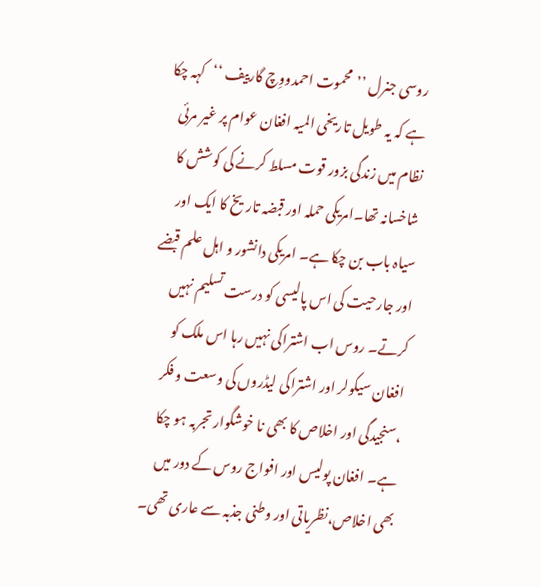روسی جنرل ’’محموت احمدووِچ گارییف ‘‘کہہ چکا ہے کہ یہ طویل تاریخی المیہ افغان عوام پر غیر مرئی نظام میں زندگی بزور قوت مسلط کرنے کی کوشش کا شاخسانہ تھا۔امریکی حملہ اور قبضہ تاریخ کا ایک اور سیاہ باب بن چکا ہے۔ امریکی دانشور و اہل علم قبضے اور جارحیت کی اس پالیسی کو درست تسلیم نہیں کرتے۔ روس اب اشتراکی نہیں رہا اس ملک کو افغان سیکولر اور اشتراکی لیڈروں کی وسعت و فکر ،سنجیدگی اور اخلاص کا بھی نا خوشگوار تجربہ ہو چکا ہے۔ افغان پولیس اور افواج روس کے دور میں بھی اخلاص،نظریاتی اور وطنی جذبہ سے عاری تھی۔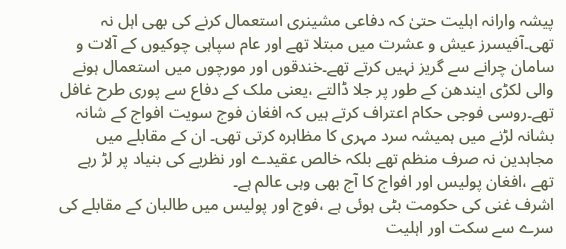پیشہ وارانہ اہلیت حتیٰ کہ دفاعی مشینری استعمال کرنے کی بھی اہل نہ تھی۔آفیسرز عیش و عشرت میں مبتلا تھے اور عام سپاہی چوکیوں کے آلات و سامان چرانے سے گریز نہیں کرتے تھے۔خندقوں اور مورچوں میں استعمال ہونے والی لکڑی ایندھن کے طور پر جلا ڈالتے ،یعنی ملک کے دفاع سے پوری طرح غافل تھے۔روسی فوجی حکام اعتراف کرتے ہیں کہ افغان فوج سویت افواج کے شانہ بشانہ لڑنے میں ہمیشہ سرد مہری کا مظاہرہ کرتی تھی۔ ان کے مقابلے میں مجاہدین نہ صرف منظم تھے بلکہ خالص عقیدے اور نظریے کی بنیاد پر لڑ رہے تھے ،افغان پولیس اور افواج کا آج بھی وہی عالم ہے۔
اشرف غنی کی حکومت بٹی ہوئی ہے ،فوج اور پولیس میں طالبان کے مقابلے کی سرے سے سکت اور اہلیت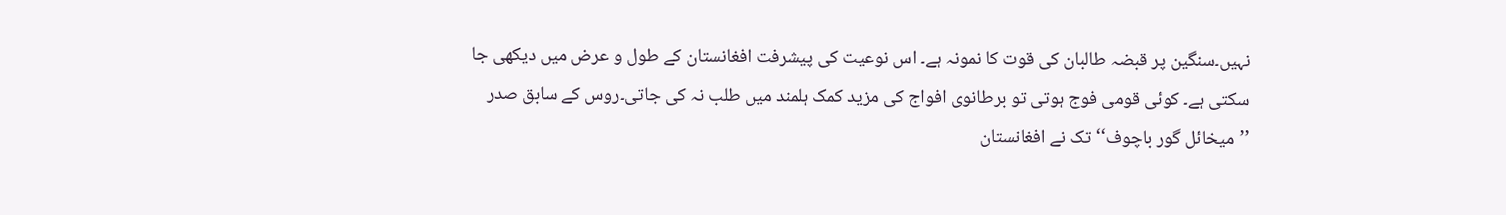نہیں۔سنگین پر قبضہ طالبان کی قوت کا نمونہ ہے۔ اس نوعیت کی پیشرفت افغانستان کے طول و عرض میں دیکھی جا سکتی ہے۔ کوئی قومی فوج ہوتی تو برطانوی افواج کی مزید کمک ہلمند میں طلب نہ کی جاتی۔روس کے سابق صدر ’’میخائل گور باچوف‘‘ تک نے افغانستان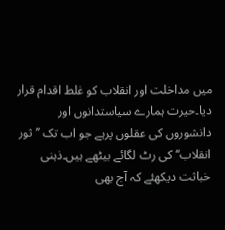میں مداخلت اور انقلاب کو غلط اقدام قرار دیا۔حیرت ہمارے سیاستدانوں اور دانشوروں کی عقلوں پرہے جو اب تک ’’ثور انقلاب‘‘ کی رٹ لگائے بیٹھے ہیں۔ذہنی خباثت دیکھئے کہ آج بھی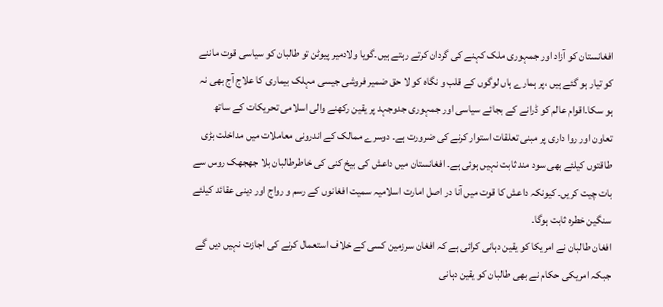افغانستان کو آزاد اور جمہوری ملک کہنے کی گردان کرتے رہتے ہیں۔گویا ولادمیر پیوٹن تو طالبان کو سیاسی قوت ماننے کو تیار ہو گئے ہیں ،پر ہمارے ہاں لوگوں کے قلب و نگاہ کو لا حق ضمیر فروشی جیسی مہلک بیماری کا علاج آج بھی نہ ہو سکا۔اقوام عالم کو ڈرانے کے بجائے سیاسی اور جمہوری جدوجہد پر یقین رکھنے والی اسلامی تحریکات کے ساتھ تعاون اور روا داری پر مبنی تعلقات استوار کرنے کی ضرورت ہے۔ دوسرے ممالک کے اندرونی معاملات میں مداخلت بڑی طاقتوں کیلئے بھی سود مند ثابت نہیں ہوئی ہے۔ افغانستان میں داعش کی بیخ کنی کی خاطرطالبان بلا جھجھک روس سے بات چیت کریں۔ کیونکہ داعش کا قوت میں آنا در اصل امارت اسلامیہ سمیت افغانوں کے رسم و رواج اور دینی عقائد کیلئے سنگین خطرہ ثابت ہوگا۔
افغان طالبان نے امریکا کو یقین دہانی کرائی ہے کہ افغان سرزمین کسی کے خلاف استعمال کرنے کی اجازت نہیں دیں گے جبکہ امریکی حکام نے بھی طالبان کو یقین دہانی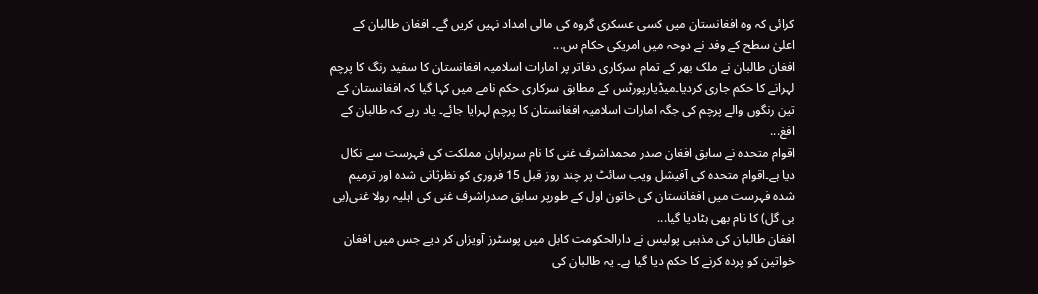کرائی کہ وہ افغانستان میں کسی عسکری گروہ کی مالی امداد نہیں کریں گے۔ افغان طالبان کے اعلیٰ سطح کے وفد نے دوحہ میں امریکی حکام س...
افغان طالبان نے ملک بھر کے تمام سرکاری دفاتر پر امارات اسلامیہ افغانستان کا سفید رنگ کا پرچم لہرانے کا حکم جاری کردیا۔میڈیارپورٹس کے مطابق سرکاری حکم نامے میں کہا گیا کہ افغانستان کے تین رنگوں والے پرچم کی جگہ امارات اسلامیہ افغانستان کا پرچم لہرایا جائے۔ یاد رہے کہ طالبان کے افغ...
اقوام متحدہ نے سابق افغان صدر محمداشرف غنی کا نام سربراہان مملکت کی فہرست سے نکال دیا ہے۔اقوام متحدہ کی آفیشل ویب سائٹ پر چند روز قبل 15 فروری کو نظرثانی شدہ اور ترمیم شدہ فہرست میں افغانستان کی خاتون اول کے طورپر سابق صدراشرف غنی کی اہلیہ رولا غنی(بی بی گل) کا نام بھی ہٹادیا گیا...
افغان طالبان کی مذہبی پولیس نے دارالحکومت کابل میں پوسٹرز آویزاں کر دیے جس میں افغان خواتین کو پردہ کرنے کا حکم دیا گیا ہے۔ یہ طالبان کی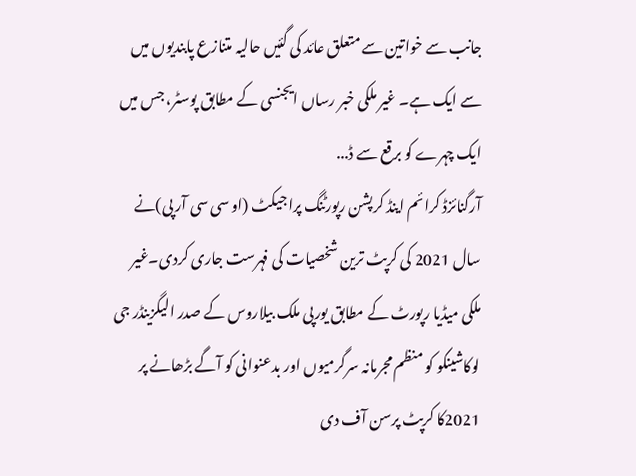جانب سے خواتین سے متعلق عائد کی گئیں حالیہ متنازع پابندیوں میں سے ایک ہے۔ غیر ملکی خبر رساں ایجنسی کے مطابق پوسٹر، جس میں ایک چہرے کو برقع سے ڈ...
آرگنائزڈ کرائم اینڈ کرپشن رپورٹنگ پراجیکٹ (او سی سی آر پی)نے سال 2021 کی کرپٹ ترین شخصیات کی فہرست جاری کردی۔غیر ملکی میڈیا رپورٹ کے مطابق یورپی ملک بیلاروس کے صدر الیگزینڈر جی لوکاشینکو کو منظم مجرمانہ سرگرمیوں اور بدعنوانی کو آگے بڑھانے پر 2021کا کرپٹ پرسن آف دی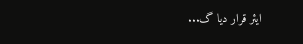ایئر قرار دیا گ...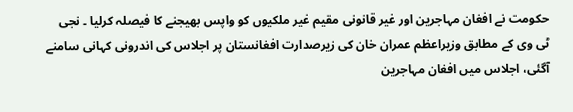حکومت نے افغان مہاجرین اور غیر قانونی مقیم غیر ملکیوں کو واپس بھیجنے کا فیصلہ کرلیا ۔ نجی ٹی وی کے مطابق وزیراعظم عمران خان کی زیرصدارت افغانستان پر اجلاس کی اندرونی کہانی سامنے آگئی، اجلاس میں افغان مہاجرین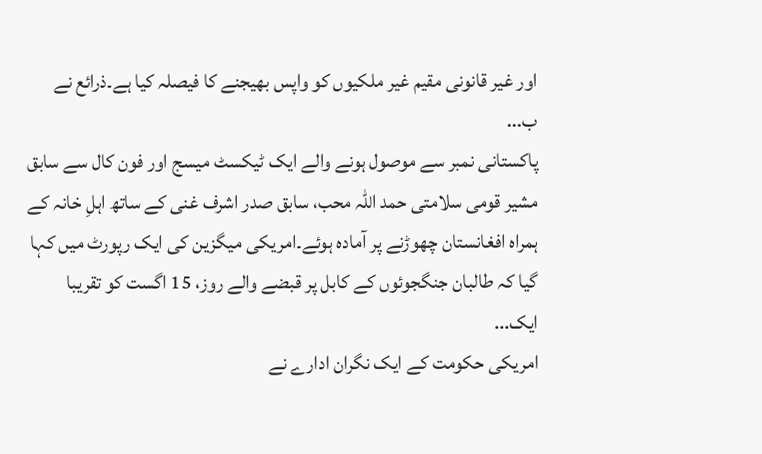اور غیر قانونی مقیم غیر ملکیوں کو واپس بھیجنے کا فیصلہ کیا ہے۔ذرائع نے ب...
پاکستانی نمبر سے موصول ہونے والے ایک ٹیکسٹ میسج اور فون کال سے سابق مشیر قومی سلامتی حمد اللہ محب، سابق صدر اشرف غنی کے ساتھ اہلِ خانہ کے ہمراہ افغانستان چھوڑنے پر آمادہ ہوئے۔امریکی میگزین کی ایک رپورٹ میں کہا گیا کہ طالبان جنگجوئوں کے کابل پر قبضے والے روز، 15 اگست کو تقریبا ایک...
امریکی حکومت کے ایک نگران ادارے نے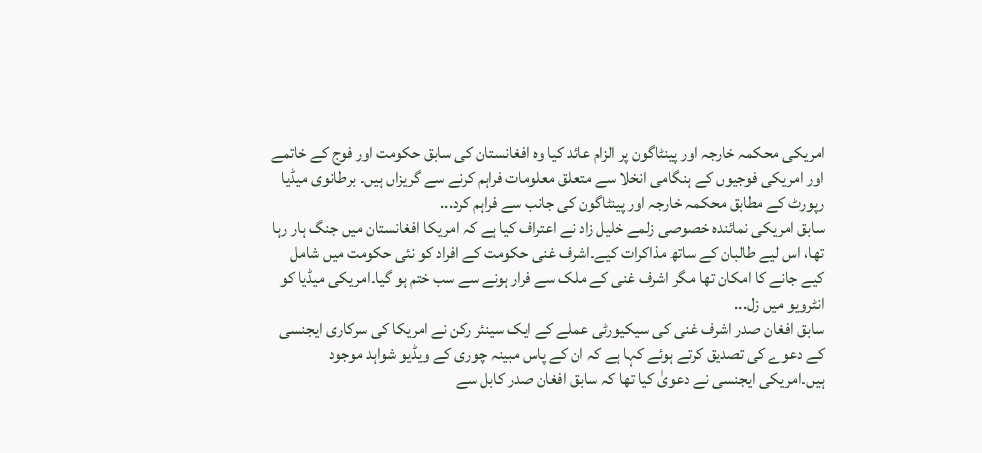امریکی محکمہ خارجہ اور پینٹاگون پر الزام عائد کیا وہ افغانستان کی سابق حکومت اور فوج کے خاتمے اور امریکی فوجیوں کے ہنگامی انخلا سے متعلق معلومات فراہم کرنے سے گریزاں ہیں۔ برطانوی میڈیا رپورٹ کے مطابق محکمہ خارجہ اور پینٹاگون کی جانب سے فراہم کرد...
سابق امریکی نمائندہ خصوصی زلمے خلیل زاد نے اعتراف کیا ہے کہ امریکا افغانستان میں جنگ ہار رہا تھا، اس لیے طالبان کے ساتھ مذاکرات کیے۔اشرف غنی حکومت کے افراد کو نئی حکومت میں شامل کیے جانے کا امکان تھا مگر اشرف غنی کے ملک سے فرار ہونے سے سب ختم ہو گیا۔امریکی میڈیا کو انٹرویو میں زل...
سابق افغان صدر اشرف غنی کی سیکیورٹی عملے کے ایک سینئر رکن نے امریکا کی سرکاری ایجنسی کے دعوے کی تصدیق کرتے ہوئے کہا ہے کہ ان کے پاس مبینہ چوری کے ویڈیو شواہد موجود ہیں۔امریکی ایجنسی نے دعویٰ کیا تھا کہ سابق افغان صدر کابل سے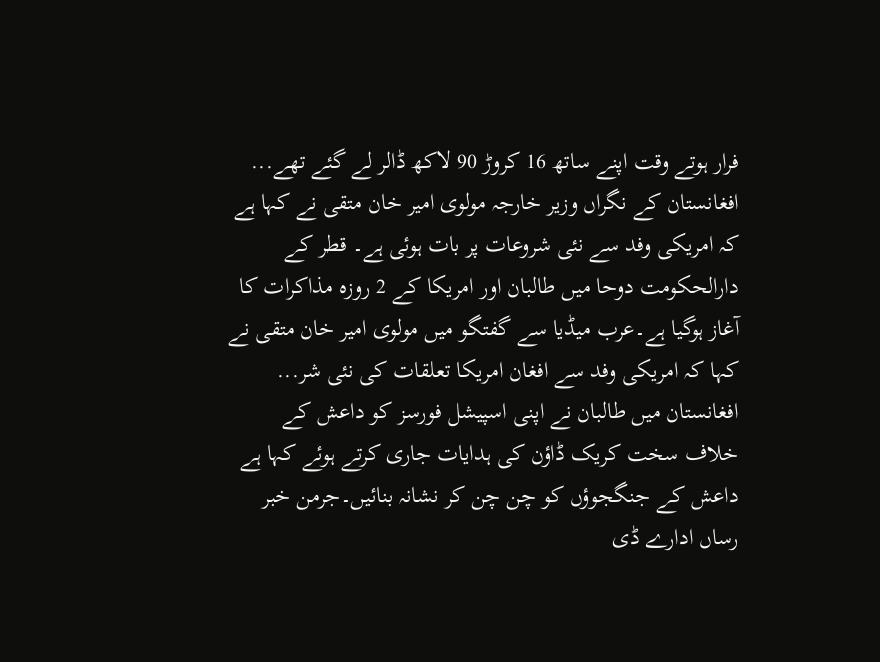فرار ہوتے وقت اپنے ساتھ 16 کروڑ 90 لاکھ ڈالر لے گئے تھے...
افغانستان کے نگراں وزیر خارجہ مولوی امیر خان متقی نے کہا ہے کہ امریکی وفد سے نئی شروعات پر بات ہوئی ہے۔ قطر کے دارالحکومت دوحا میں طالبان اور امریکا کے 2 روزہ مذاکرات کا آغاز ہوگیا ہے۔عرب میڈیا سے گفتگو میں مولوی امیر خان متقی نے کہا کہ امریکی وفد سے افغان امریکا تعلقات کی نئی شر...
افغانستان میں طالبان نے اپنی اسپیشل فورسز کو داعش کے خلاف سخت کریک ڈاؤن کی ہدایات جاری کرتے ہوئے کہا ہے داعش کے جنگجوؤں کو چن چن کر نشانہ بنائیں۔جرمن خبر رساں ادارے ڈی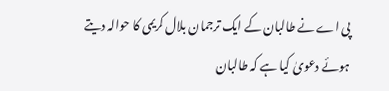پی اے نے طالبان کے ایک ترجمان بلال کریمی کا حوالہ دیتے ہوئے دعویٰ کیا ہے کہ طالبان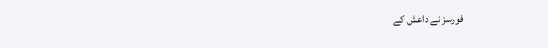فورسز نے داعش کے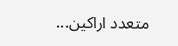متعدد اراکین...